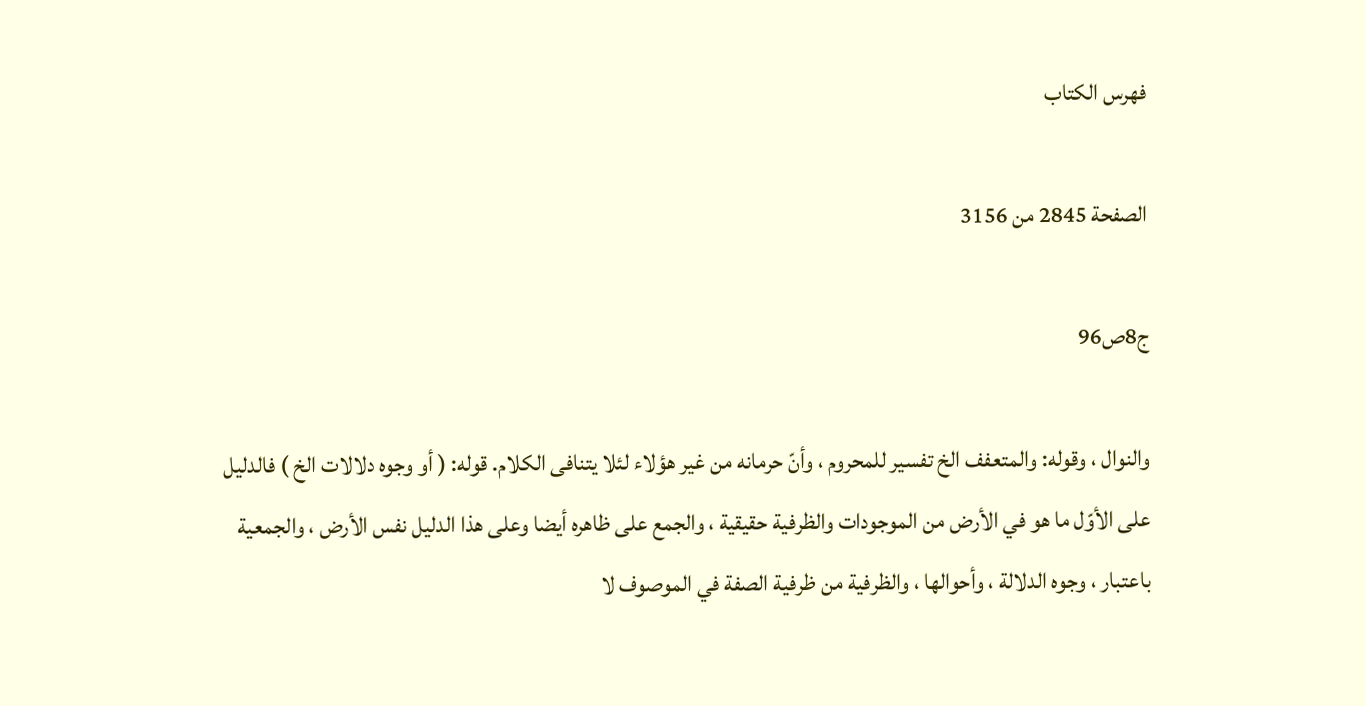فهرس الكتاب

الصفحة 2845 من 3156

ج8ص96

والنوال ، وقوله: والمتعفف الخ تفسير للمحروم ، وأنّ حرمانه من غير هؤلاء لئلا يتنافى الكلام. قوله: ( أو وجوه دلالات الخ ) فالدليل على الأوّل ما هو في الأرض من الموجودات والظرفية حقيقية ، والجمع على ظاهره أيضا وعلى هذا الدليل نفس الأرض ، والجمعية باعتبار ، وجوه الدلالة ، وأحوالها ، والظرفية من ظرفية الصفة في الموصوف لا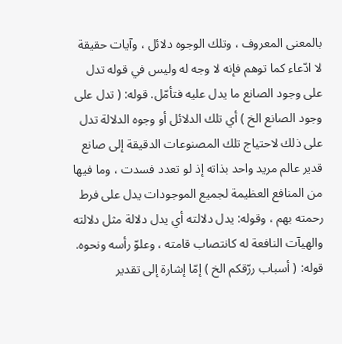بالمعنى المعروف ، وتلك الوجوه دلائل ، وآيات حقيقة لا ادّعاء كما توهم فإنه لا وجه له وليس في قوله تدل على وجود الصانع ما يدل عليه فتأمّل. قوله: ( تدل على وجود الصانع الخ ) أي تلك الدلائل أو وجوه الدلالة تدل على ذلك لاحتياج تلك المصنوعات الدقيقة إلى صانع قدير عالم مريد واحد بذاته إذ لو تعدد فسدت ، وما فيها من المنافع العظيمة لجميع الموجودات يدل على فرط رحمته بهم ، وقوله: يدل دلالته أي يدل دلالة مثل دلالته والهيآت النافعة له كانتصاب قامته ، وعلوّ رأسه ونحوه. قوله: ( أسباب ررّقكم الخ ) إمّا إشارة إلى تقدير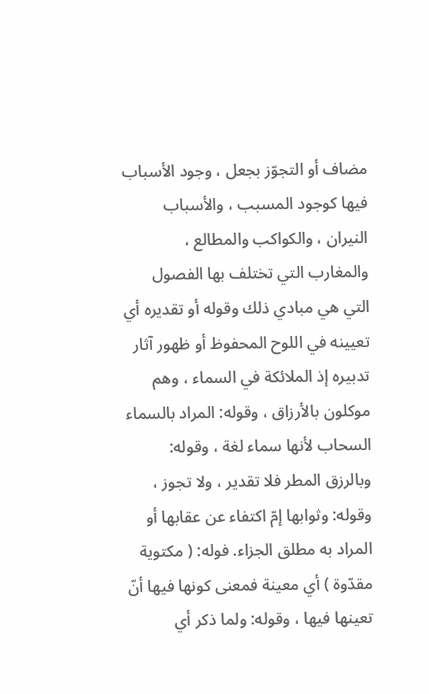مضاف أو التجوّز بجعل ، وجود الأسباب فيها كوجود المسبب ، والأسباب النيران ، والكواكب والمطالع ، والمغارب التي تختلف بها الفصول التي هي مبادي ذلك وقوله أو تقديره أي تعيينه في اللوح المحفوظ أو ظهور آثار تدبيره إذ الملائكة في السماء ، وهم موكلون بالأرزاق ، وقوله: المراد بالسماء السحاب لأنها سماء لغة ، وقوله: وبالرزق المطر فلا تقدير ، ولا تجوز ، وقوله: وثوابها إمّ اكتفاء عن عقابها أو المراد به مطلق الجزاء. فوله: ( مكتوية مقدّوة ) أي معينة فمعنى كونها فيها أنّ تعينها فيها ، وقوله: ولما ذكر أي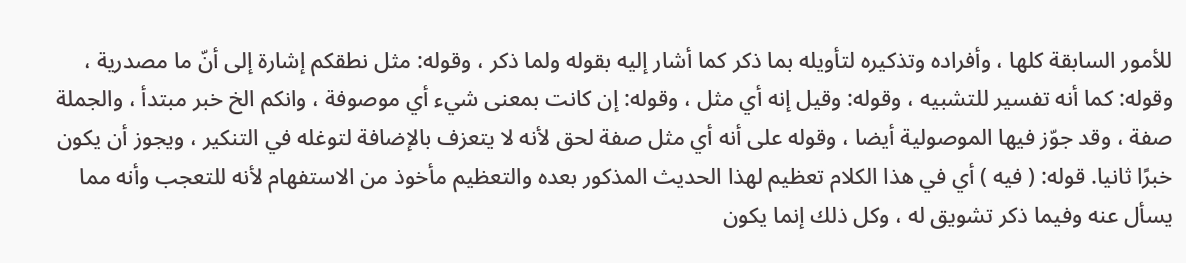للأمور السابقة كلها ، وأفراده وتذكيره لتأويله بما ذكر كما أشار إليه بقوله ولما ذكر ، وقوله: مثل نطقكم إشارة إلى أنّ ما مصدرية ، وقوله: كما أنه تفسير للتشبيه ، وقوله: وقيل إنه أي مثل ، وقوله: إن كانت بمعنى شيء أي موصوفة ، وانكم الخ خبر مبتدأ ، والجملة صفة ، وقد جوّز فيها الموصولية أيضا ، وقوله على أنه أي مثل صفة لحق لأنه لا يتعزف بالإضافة لتوغله في التنكير ، ويجوز أن يكون خبرًا ثانيا. قوله: ( فيه ) أي في هذا الكلام تعظيم لهذا الحديث المذكور بعده والتعظيم مأخوذ من الاستفهام لأنه للتعجب وأنه مما يسأل عنه وفيما ذكر تشويق له ، وكل ذلك إنما يكون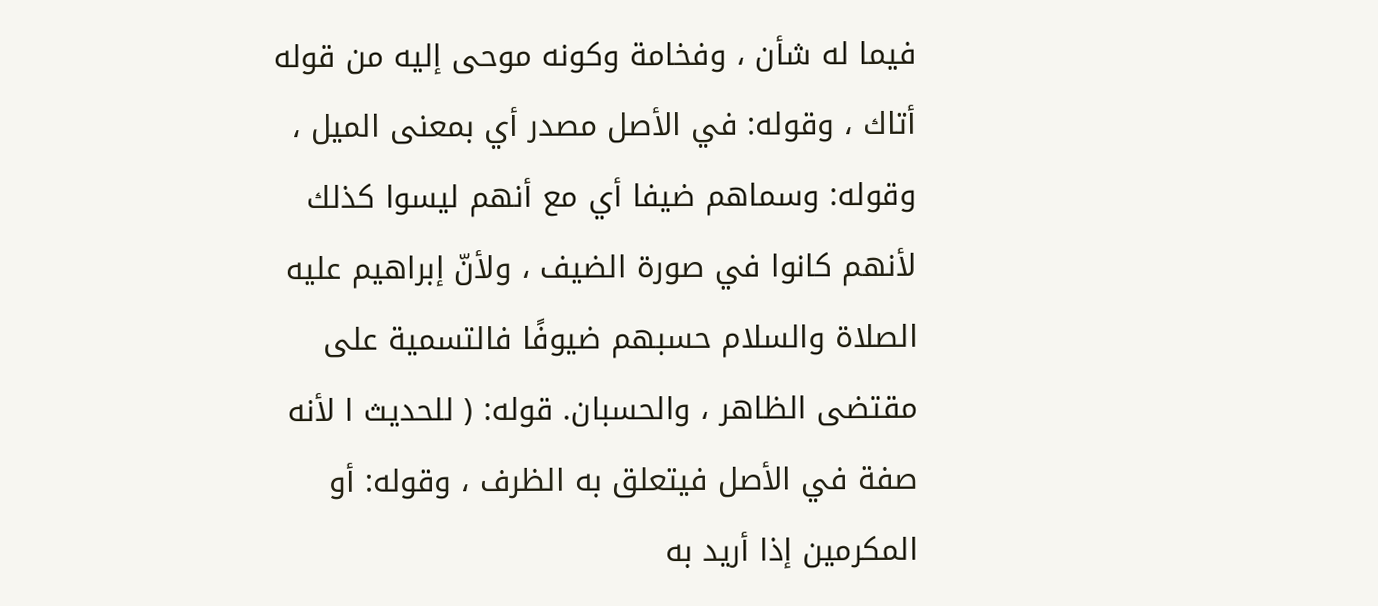فيما له شأن ، وفخامة وكونه موحى إليه من قوله أتاك ، وقوله: في الأصل مصدر أي بمعنى الميل ، وقوله: وسماهم ضيفا أي مع أنهم ليسوا كذلك لأنهم كانوا في صورة الضيف ، ولأنّ إبراهيم عليه الصلاة والسلام حسبهم ضيوفًا فالتسمية على مقتضى الظاهر ، والحسبان. قوله: ( للحديث ا لأنه صفة في الأصل فيتعلق به الظرف ، وقوله: أو المكرمين إذا أريد به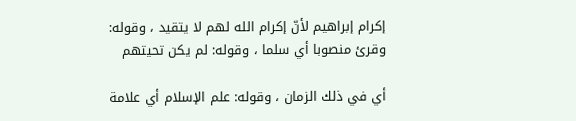إكرام إبراهيم لأنّ إكرام الله لهم لا يتقيد ، وقوله: وقرئ منصوبا أي سلما ، وقوله: لم يكن تحيتهم

أي في ذلك الزمان ، وقوله: علم الإسلام أي علامة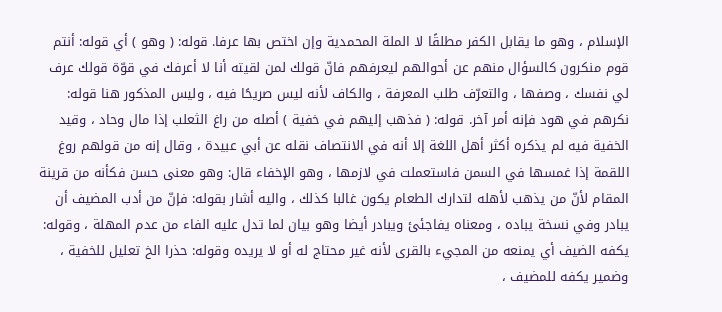الإسلام ، وهو ما يقابل الكفر مطلقًا لا الملة المحمدية وإن اختص بها عرفا. قوله: ( وهو ) أي قوله: أنتم قوم منكرون كالسؤال منهم عن أحوالهم ليعرفهم فانّ قولك لمن لقيته أنا لا أعرفك في قوّة قولك عرف لي نفسك ، وصفها ، والتعرّف طلب المعرفة ، والكاف لأنه ليس صريحًا فيه ، وليس المذكور هنا قوله: نكرهم في هود فإنه أمر آخر. قوله: ( فذهب إليهم في خفية ) أصله من راغ الثعلب إذا مال وحاد ، وقيد الخفية فيه لم يذكره أكثر أهل اللغة إلا أنه في الانتصاف نقله عن أبي عبيدة ، وقال إنه من قولهم روغ اللقمة إذا غمسها في السمن فاستعملت في لازمها ، وهو الإخفاء قال: وهو معنى حسن فكأنه من قرينة المقام لأنّ من يذهب لأهله لتدارك الطعام يكون غالبا كذلك ، واليه أشار بقوله: فإنّ من أدب المضيف أن يبادر وفي نسخة يباده ، ومعناه يفاجئئ ويبادر أيضا وهو بيان لما تدل عليه الفاء من عدم المهلة ، وقوله: يكفه الضيف أي يمنعه من المجيء بالقرى لأنه غير محتاج له أو لا يريده وقوله: حذرا الخ تعليل للخفية ، وضمير يكفه للمضيف ،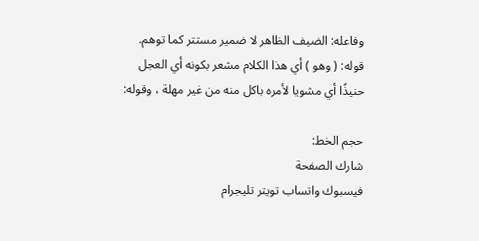وفاعله: الضيف الظاهر لا ضمير مستتر كما توهم. قوله: ( وهو ) أي هذا الكلام مشعر بكونه أي العجل حنيذًا أي مشويا لأمره باكل منه من غير مهلة ، وقوله:

حجم الخط:
شارك الصفحة
فيسبوك واتساب تويتر تليجرام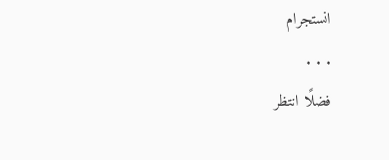انستجرام
. . .
فضلًا انتظر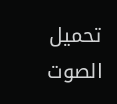تحميل الصوت